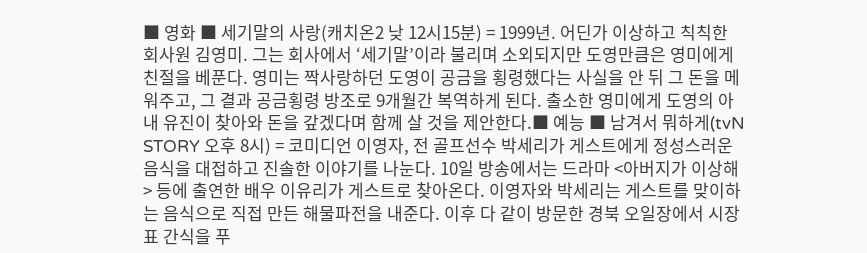■ 영화 ■ 세기말의 사랑(캐치온2 낮 12시15분) = 1999년. 어딘가 이상하고 칙칙한 회사원 김영미. 그는 회사에서 ‘세기말’이라 불리며 소외되지만 도영만큼은 영미에게 친절을 베푼다. 영미는 짝사랑하던 도영이 공금을 횡령했다는 사실을 안 뒤 그 돈을 메워주고, 그 결과 공금횡령 방조로 9개월간 복역하게 된다. 출소한 영미에게 도영의 아내 유진이 찾아와 돈을 갚겠다며 함께 살 것을 제안한다.■ 예능 ■ 남겨서 뭐하게(tvN STORY 오후 8시) = 코미디언 이영자, 전 골프선수 박세리가 게스트에게 정성스러운 음식을 대접하고 진솔한 이야기를 나눈다. 10일 방송에서는 드라마 <아버지가 이상해> 등에 출연한 배우 이유리가 게스트로 찾아온다. 이영자와 박세리는 게스트를 맞이하는 음식으로 직접 만든 해물파전을 내준다. 이후 다 같이 방문한 경북 오일장에서 시장표 간식을 푸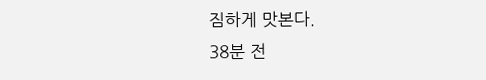짐하게 맛본다.
38분 전